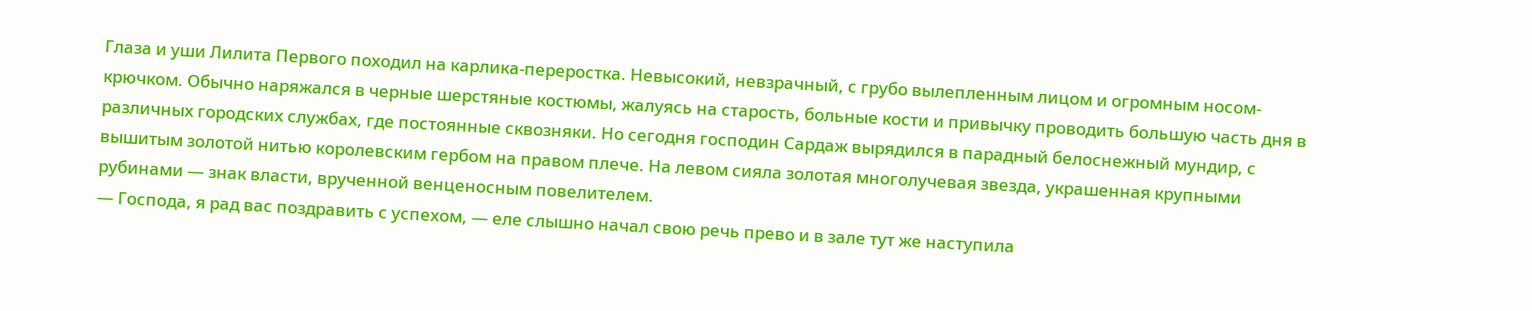Глаза и уши Лилита Первого походил на карлика-переростка. Невысокий, невзрачный, с грубо вылепленным лицом и огромным носом-крючком. Обычно наряжался в черные шерстяные костюмы, жалуясь на старость, больные кости и привычку проводить большую часть дня в различных городских службах, где постоянные сквозняки. Но сегодня господин Сардаж вырядился в парадный белоснежный мундир, с вышитым золотой нитью королевским гербом на правом плече. На левом сияла золотая многолучевая звезда, украшенная крупными рубинами — знак власти, врученной венценосным повелителем.
— Господа, я рад вас поздравить с успехом, — еле слышно начал свою речь прево и в зале тут же наступила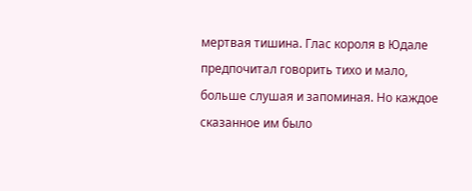мертвая тишина. Глас короля в Юдале предпочитал говорить тихо и мало, больше слушая и запоминая. Но каждое сказанное им было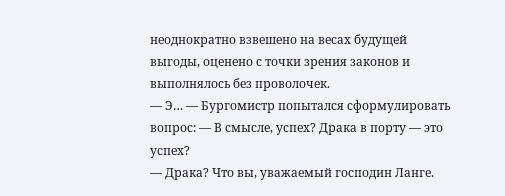неоднократно взвешено на весах будущей выгоды, оценено с точки зрения законов и выполнялось без проволочек.
— Э… — Бургомистр попытался сформулировать вопрос: — В смысле, успех? Драка в порту — это успех?
— Драка? Что вы, уважаемый господин Ланге.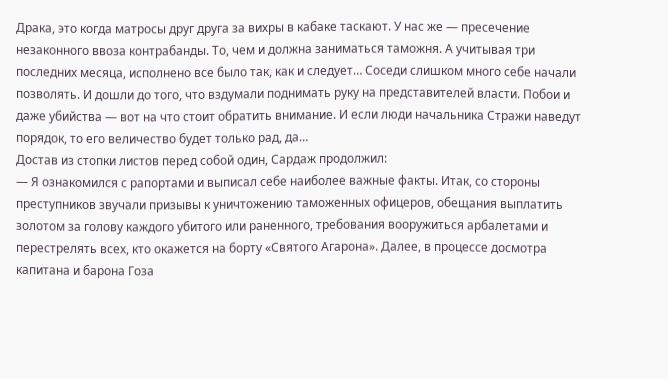Драка, это когда матросы друг друга за вихры в кабаке таскают. У нас же — пресечение незаконного ввоза контрабанды. То, чем и должна заниматься таможня. А учитывая три последних месяца, исполнено все было так, как и следует… Соседи слишком много себе начали позволять. И дошли до того, что вздумали поднимать руку на представителей власти. Побои и даже убийства — вот на что стоит обратить внимание. И если люди начальника Стражи наведут порядок, то его величество будет только рад, да…
Достав из стопки листов перед собой один, Сардаж продолжил:
— Я ознакомился с рапортами и выписал себе наиболее важные факты. Итак, со стороны преступников звучали призывы к уничтожению таможенных офицеров, обещания выплатить золотом за голову каждого убитого или раненного, требования вооружиться арбалетами и перестрелять всех, кто окажется на борту «Святого Агарона». Далее, в процессе досмотра капитана и барона Гоза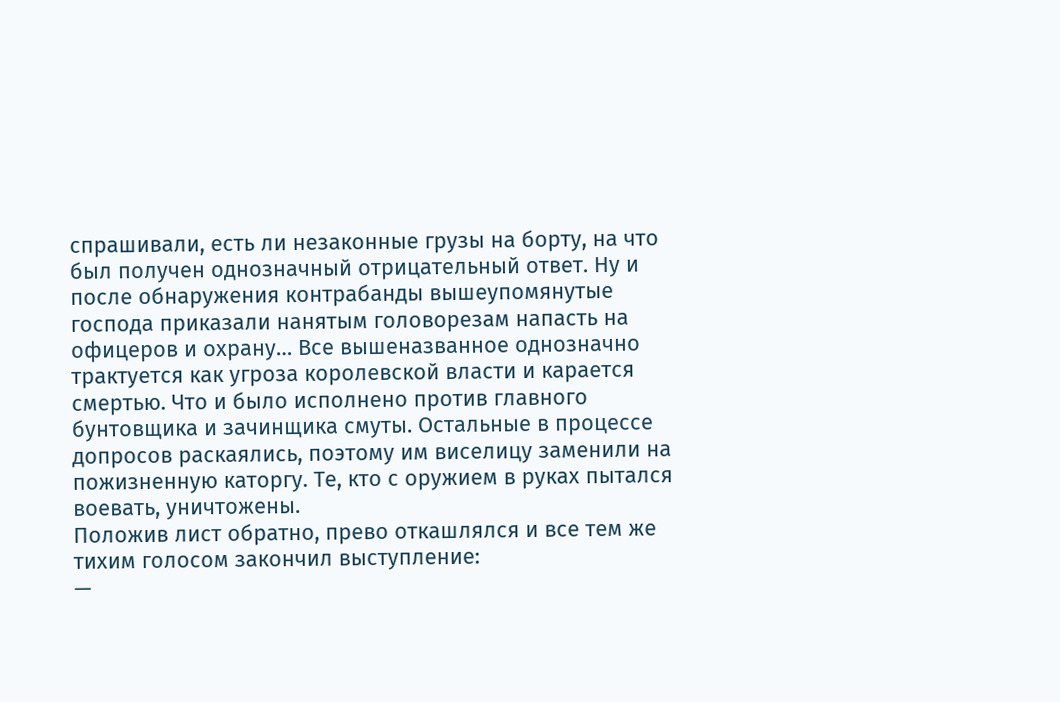спрашивали, есть ли незаконные грузы на борту, на что был получен однозначный отрицательный ответ. Ну и после обнаружения контрабанды вышеупомянутые господа приказали нанятым головорезам напасть на офицеров и охрану… Все вышеназванное однозначно трактуется как угроза королевской власти и карается смертью. Что и было исполнено против главного бунтовщика и зачинщика смуты. Остальные в процессе допросов раскаялись, поэтому им виселицу заменили на пожизненную каторгу. Те, кто с оружием в руках пытался воевать, уничтожены.
Положив лист обратно, прево откашлялся и все тем же тихим голосом закончил выступление:
—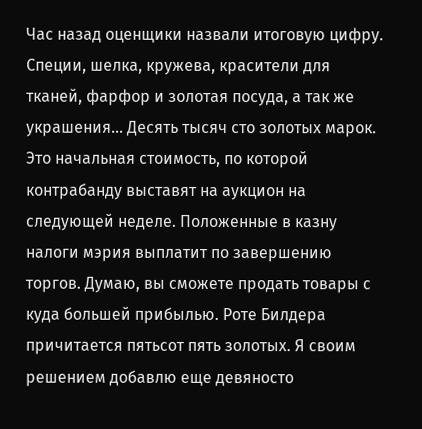Час назад оценщики назвали итоговую цифру. Специи, шелка, кружева, красители для тканей, фарфор и золотая посуда, а так же украшения… Десять тысяч сто золотых марок. Это начальная стоимость, по которой контрабанду выставят на аукцион на следующей неделе. Положенные в казну налоги мэрия выплатит по завершению торгов. Думаю, вы сможете продать товары с куда большей прибылью. Роте Билдера причитается пятьсот пять золотых. Я своим решением добавлю еще девяносто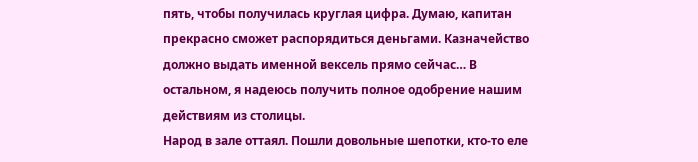пять, чтобы получилась круглая цифра. Думаю, капитан прекрасно сможет распорядиться деньгами. Казначейство должно выдать именной вексель прямо сейчас… В остальном, я надеюсь получить полное одобрение нашим действиям из столицы.
Народ в зале оттаял. Пошли довольные шепотки, кто-то еле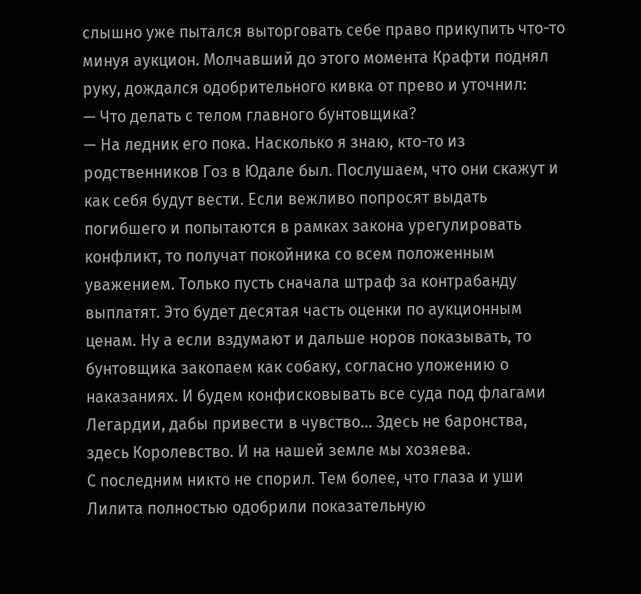слышно уже пытался выторговать себе право прикупить что-то минуя аукцион. Молчавший до этого момента Крафти поднял руку, дождался одобрительного кивка от прево и уточнил:
— Что делать с телом главного бунтовщика?
— На ледник его пока. Насколько я знаю, кто-то из родственников Гоз в Юдале был. Послушаем, что они скажут и как себя будут вести. Если вежливо попросят выдать погибшего и попытаются в рамках закона урегулировать конфликт, то получат покойника со всем положенным уважением. Только пусть сначала штраф за контрабанду выплатят. Это будет десятая часть оценки по аукционным ценам. Ну а если вздумают и дальше норов показывать, то бунтовщика закопаем как собаку, согласно уложению о наказаниях. И будем конфисковывать все суда под флагами Легардии, дабы привести в чувство… Здесь не баронства, здесь Королевство. И на нашей земле мы хозяева.
С последним никто не спорил. Тем более, что глаза и уши Лилита полностью одобрили показательную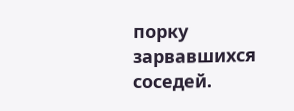порку зарвавшихся соседей.